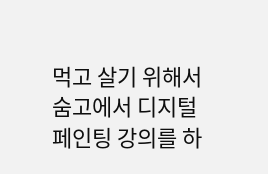먹고 살기 위해서 숨고에서 디지털 페인팅 강의를 하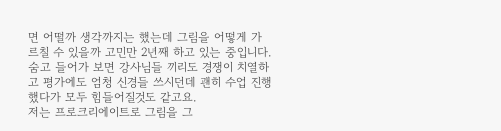면 어떨까 생각까지는 했는데 그림을 어떻게 가르칠 수 있을까 고민만 2년째 하고 있는 중입니다.
숨고 들어가 보면 강사님들 끼리도 경쟁이 치열하고 평가에도 엄청 신경들 쓰시던데 괜히 수업 진행했다가 모두 힘들어질것도 같고요.
저는 프로크리에이트로 그림을 그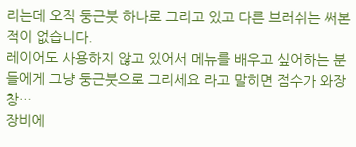리는데 오직 둥근붓 하나로 그리고 있고 다른 브러쉬는 써본적이 없습니다.
레이어도 사용하지 않고 있어서 메뉴를 배우고 싶어하는 분들에게 그냥 둥근붓으로 그리세요 라고 말히면 점수가 와장창…
장비에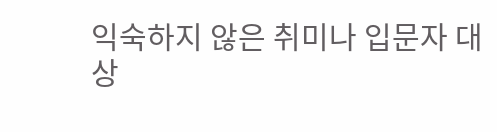익숙하지 않은 취미나 입문자 대상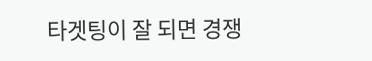타겟팅이 잘 되면 경쟁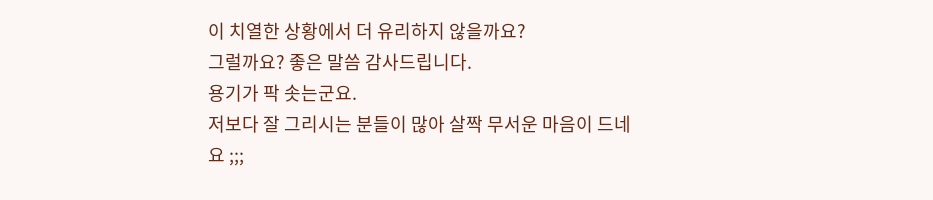이 치열한 상황에서 더 유리하지 않을까요?
그럴까요? 좋은 말씀 감사드립니다.
용기가 팍 솟는군요.
저보다 잘 그리시는 분들이 많아 살짝 무서운 마음이 드네요 ;;;